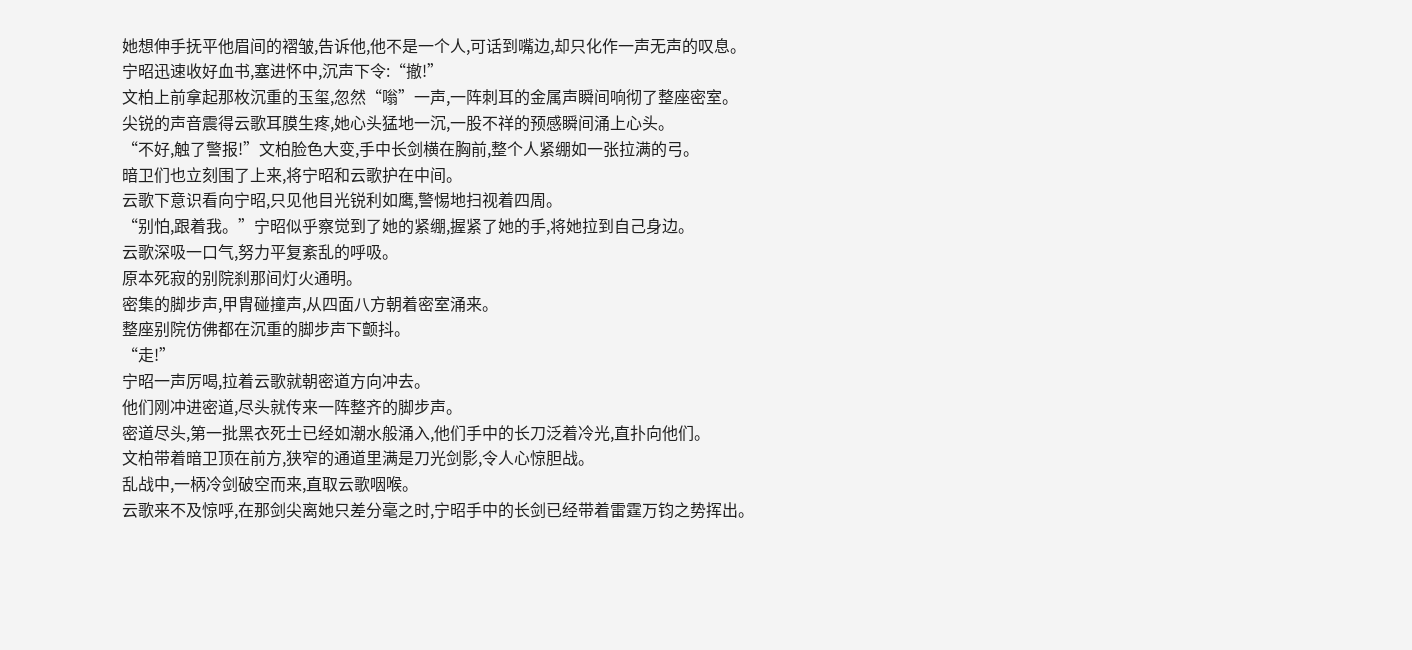她想伸手抚平他眉间的褶皱,告诉他,他不是一个人,可话到嘴边,却只化作一声无声的叹息。
宁昭迅速收好血书,塞进怀中,沉声下令:“撤!”
文柏上前拿起那枚沉重的玉玺,忽然“嗡”一声,一阵刺耳的金属声瞬间响彻了整座密室。
尖锐的声音震得云歌耳膜生疼,她心头猛地一沉,一股不祥的预感瞬间涌上心头。
“不好,触了警报!”文柏脸色大变,手中长剑横在胸前,整个人紧绷如一张拉满的弓。
暗卫们也立刻围了上来,将宁昭和云歌护在中间。
云歌下意识看向宁昭,只见他目光锐利如鹰,警惕地扫视着四周。
“别怕,跟着我。”宁昭似乎察觉到了她的紧绷,握紧了她的手,将她拉到自己身边。
云歌深吸一口气,努力平复紊乱的呼吸。
原本死寂的别院刹那间灯火通明。
密集的脚步声,甲胄碰撞声,从四面八方朝着密室涌来。
整座别院仿佛都在沉重的脚步声下颤抖。
“走!”
宁昭一声厉喝,拉着云歌就朝密道方向冲去。
他们刚冲进密道,尽头就传来一阵整齐的脚步声。
密道尽头,第一批黑衣死士已经如潮水般涌入,他们手中的长刀泛着冷光,直扑向他们。
文柏带着暗卫顶在前方,狭窄的通道里满是刀光剑影,令人心惊胆战。
乱战中,一柄冷剑破空而来,直取云歌咽喉。
云歌来不及惊呼,在那剑尖离她只差分毫之时,宁昭手中的长剑已经带着雷霆万钧之势挥出。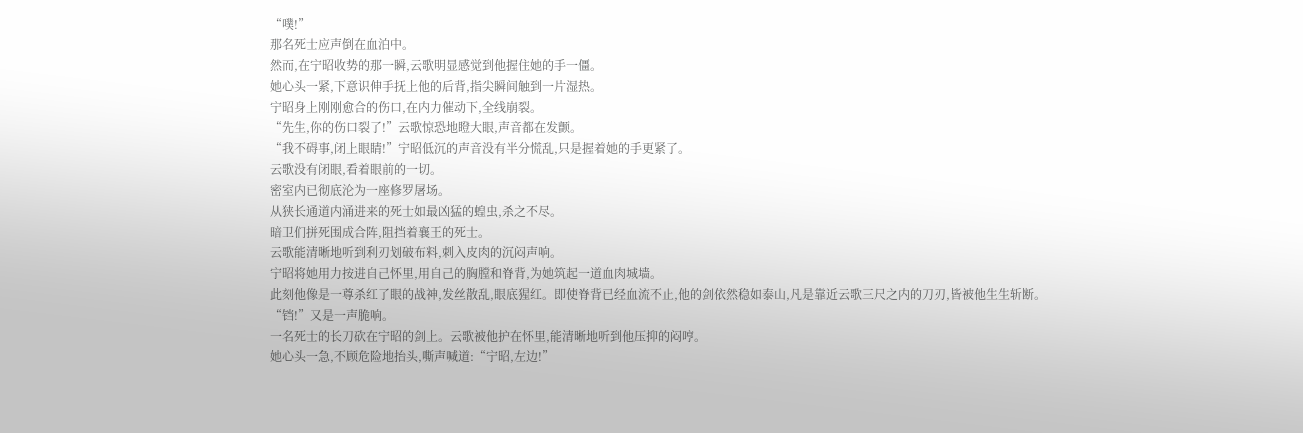“噗!”
那名死士应声倒在血泊中。
然而,在宁昭收势的那一瞬,云歌明显感觉到他握住她的手一僵。
她心头一紧,下意识伸手抚上他的后背,指尖瞬间触到一片湿热。
宁昭身上刚刚愈合的伤口,在内力催动下,全线崩裂。
“先生,你的伤口裂了!”云歌惊恐地瞪大眼,声音都在发颤。
“我不碍事,闭上眼睛!”宁昭低沉的声音没有半分慌乱,只是握着她的手更紧了。
云歌没有闭眼,看着眼前的一切。
密室内已彻底沦为一座修罗屠场。
从狭长通道内涌进来的死士如最凶猛的蝗虫,杀之不尽。
暗卫们拼死围成合阵,阻挡着襄王的死士。
云歌能清晰地听到利刃划破布料,刺入皮肉的沉闷声响。
宁昭将她用力按进自己怀里,用自己的胸膛和脊背,为她筑起一道血肉城墙。
此刻他像是一尊杀红了眼的战神,发丝散乱,眼底猩红。即使脊背已经血流不止,他的剑依然稳如泰山,凡是靠近云歌三尺之内的刀刃,皆被他生生斩断。
“铛!”又是一声脆响。
一名死士的长刀砍在宁昭的剑上。云歌被他护在怀里,能清晰地听到他压抑的闷哼。
她心头一急,不顾危险地抬头,嘶声喊道:“宁昭,左边!”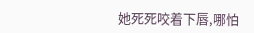她死死咬着下唇,哪怕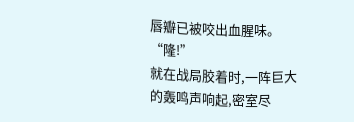唇瓣已被咬出血腥味。
“隆!”
就在战局胶着时,一阵巨大的轰鸣声响起,密室尽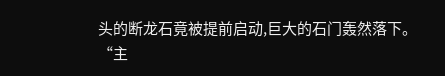头的断龙石竟被提前启动,巨大的石门轰然落下。
“主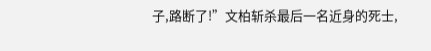子,路断了!”文柏斩杀最后一名近身的死士,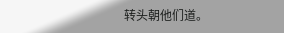转头朝他们道。